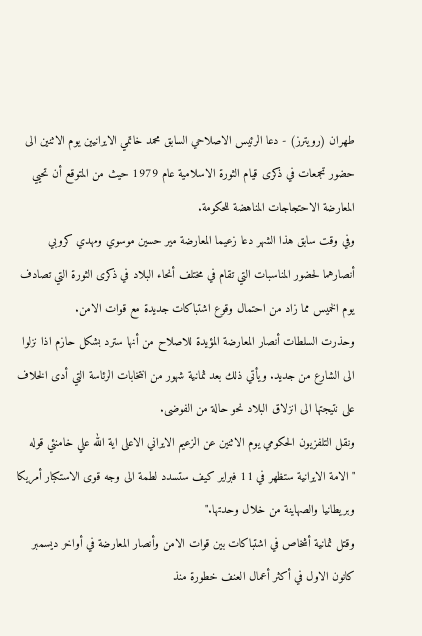طهران (رويترز) - دعا الرئيس الاصلاحي السابق محمد خاتمي الايرانيين يوم الاثنين الى حضور تجمعات في ذكرى قيام الثورة الاسلامية عام 1979 حيث من المتوقع أن تحيي المعارضة الاحتجاجات المناهضة للحكومة.
وفي وقت سابق هذا الشهر دعا زعيما المعارضة مير حسين موسوي ومهدي كروبي أنصارهما لحضور المناسبات التي تقام في مختلف أنحاء البلاد في ذكرى الثورة التي تصادف يوم الخميس مما زاد من احتمال وقوع اشتباكات جديدة مع قوات الامن.
وحذرت السلطات أنصار المعارضة المؤيدة للاصلاح من أنها سترد بشكل حازم اذا نزلوا الى الشارع من جديد. ويأتي ذلك بعد ثمانية شهور من انتخابات الرئاسة التي أدى الخلاف على نتيجتها الى انزلاق البلاد نحو حالة من الفوضى.
ونقل التلفزيون الحكومي يوم الاثنين عن الزعيم الايراني الاعلى اية الله علي خامنئي قوله "الامة الايرانية ستظهر في 11 فبراير كيف ستسدد لطمة الى وجه قوى الاستكبار أمريكا وبريطانيا والصهاينة من خلال وحدتها."
وقتل ثمانية أشخاص في اشتباكات بين قوات الامن وأنصار المعارضة في أواخر ديسمبر كانون الاول في أكثر أعمال العنف خطورة منذ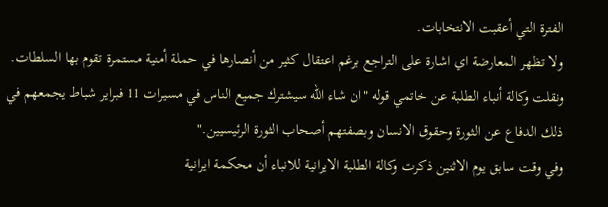الفترة التي أعقبت الانتخابات.
ولا تظهر المعارضة اي اشارة على التراجع برغم اعتقال كثير من أنصارها في حملة أمنية مستمرة تقوم بها السلطات.
ونقلت وكالة أنباء الطلبة عن خاتمي قوله "ان شاء الله سيشترك جميع الناس في مسيرات 11 فبراير شباط يجمعهم في ذلك الدفاع عن الثورة وحقوق الانسان وبصفتهم أصحاب الثورة الرئيسيين."
وفي وقت سابق يوم الاثنين ذكرت وكالة الطلبة الايرانية للانباء أن محكمة ايرانية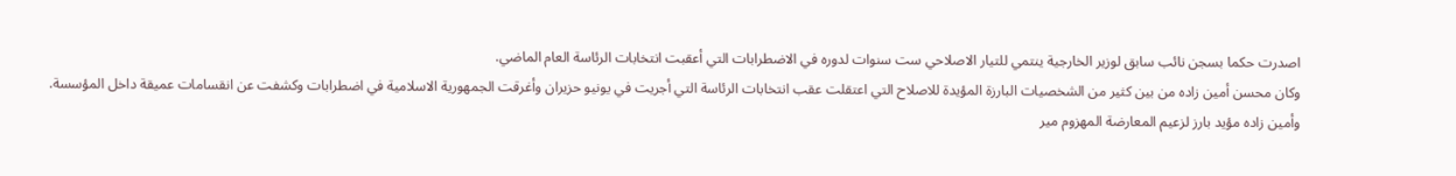اصدرت حكما بسجن نائب سابق لوزير الخارجية ينتمي للتيار الاصلاحي ست سنوات لدوره في الاضطرابات التي أعقبت انتخابات الرئاسة العام الماضي.
وكان محسن أمين زاده من بين كثير من الشخصيات البارزة المؤيدة للاصلاح التي اعتقلت عقب انتخابات الرئاسة التي أجريت في يونيو حزيران وأغرقت الجمهورية الاسلامية في اضطرابات وكشفت عن انقسامات عميقة داخل المؤسسة.
وأمين زاده مؤيد بارز لزعيم المعارضة المهزوم مير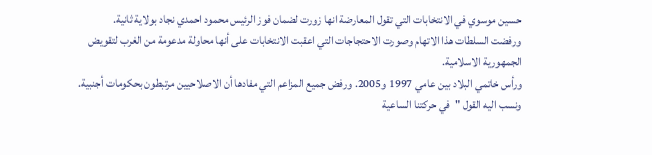حسين موسوي في الانتخابات التي تقول المعارضة انها زورت لضمان فوز الرئيس محمود احمدي نجاد بولاية ثانية.
ورفضت السلطات هذا الاتهام وصورت الاحتجاجات التي اعقبت الانتخابات على أنها محاولة مدعومة من الغرب لتقويض الجمهورية الاسلامية.
ورأس خاتمي البلاد بين عامي 1997 و2005. ورفض جميع المزاعم التي مفادها أن الاصلاحيين مرتبطون بحكومات أجنبية.
ونسب اليه القول "في حركتنا الساعية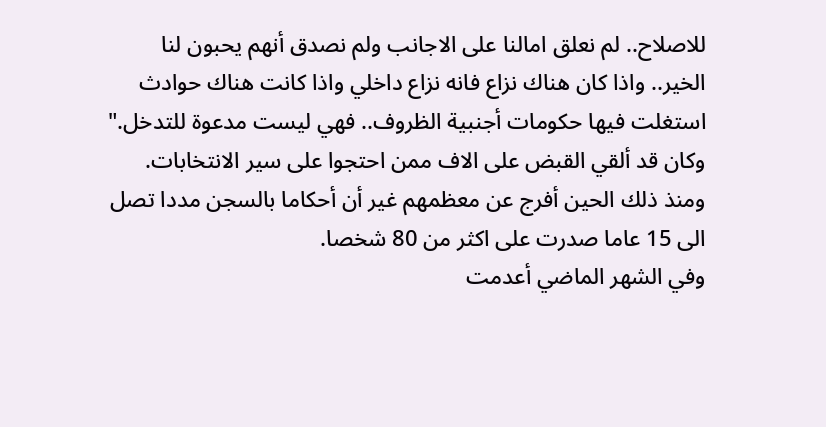للاصلاح.. لم نعلق امالنا على الاجانب ولم نصدق أنهم يحبون لنا الخير.. واذا كان هناك نزاع فانه نزاع داخلي واذا كانت هناك حوادث استغلت فيها حكومات أجنبية الظروف.. فهي ليست مدعوة للتدخل."
وكان قد ألقي القبض على الاف ممن احتجوا على سير الانتخابات. ومنذ ذلك الحين أفرج عن معظمهم غير أن أحكاما بالسجن مددا تصل الى 15 عاما صدرت على اكثر من 80 شخصا.
وفي الشهر الماضي أعدمت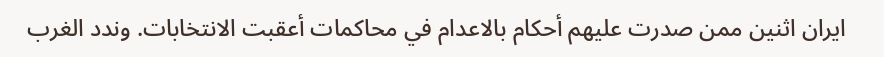ايران اثنين ممن صدرت عليهم أحكام بالاعدام في محاكمات أعقبت الانتخابات. وندد الغرب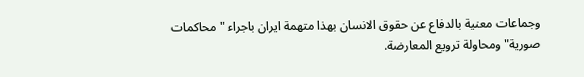وجماعات معنية بالدفاع عن حقوق الانسان بهذا متهمة ايران باجراء "محاكمات صورية" ومحاولة ترويع المعارضة.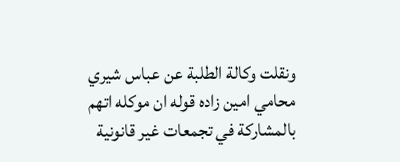ونقلت وكالة الطلبة عن عباس شيري محامي امين زاده قوله ان موكله اتهم بالمشاركة في تجمعات غير قانونية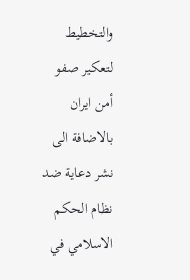والتخطيط لتعكير صفو أمن ايران بالاضافة الى نشر دعاية ضد نظام الحكم الاسلامي في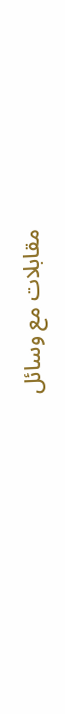مقابلات مع وسائل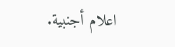اعلام أجنبية.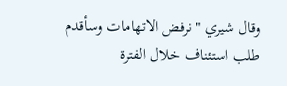وقال شيري "نرفض الاتهامات وسأقدم طلب استئناف خلال الفترة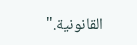القانونية."